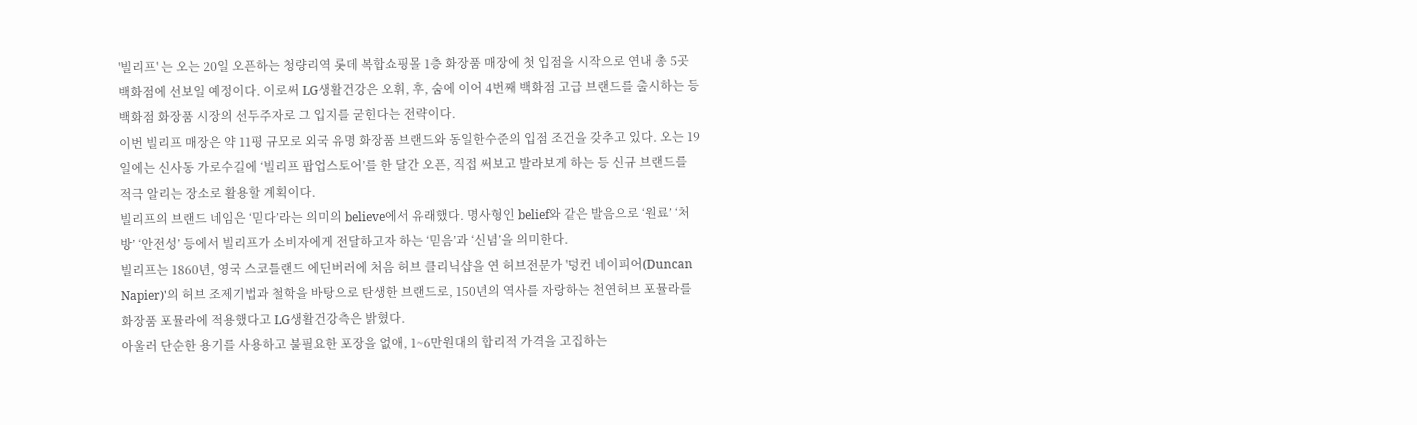'빌리프' 는 오는 20일 오픈하는 청량리역 롯데 복합쇼핑몰 1층 화장품 매장에 첫 입점을 시작으로 연내 총 5곳 백화점에 선보일 예정이다. 이로써 LG생활건강은 오휘, 후, 숨에 이어 4번째 백화점 고급 브랜드를 출시하는 등 백화점 화장품 시장의 선두주자로 그 입지를 굳힌다는 전략이다.
이번 빌리프 매장은 약 11평 규모로 외국 유명 화장품 브랜드와 동일한수준의 입점 조건을 갖추고 있다. 오는 19일에는 신사동 가로수길에 ‘빌리프 팝업스토어’를 한 달간 오픈, 직접 써보고 발라보게 하는 등 신규 브랜드를 적극 알리는 장소로 활용할 계획이다.
빌리프의 브랜드 네임은 ‘믿다’라는 의미의 believe에서 유래했다. 명사형인 belief와 같은 발음으로 ‘원료’ ‘처방’ ‘안전성’ 등에서 빌리프가 소비자에게 전달하고자 하는 ‘믿음’과 ‘신념’을 의미한다.
빌리프는 1860년, 영국 스코틀랜드 에딘버러에 처음 허브 클리닉샵을 연 허브전문가 '덩컨 네이피어(Duncan Napier)'의 허브 조제기법과 철학을 바탕으로 탄생한 브랜드로, 150년의 역사를 자랑하는 천연허브 포뮬라를 화장품 포뮬라에 적용했다고 LG생활건강측은 밝혔다.
아울러 단순한 용기를 사용하고 불필요한 포장을 없애, 1~6만원대의 합리적 가격을 고집하는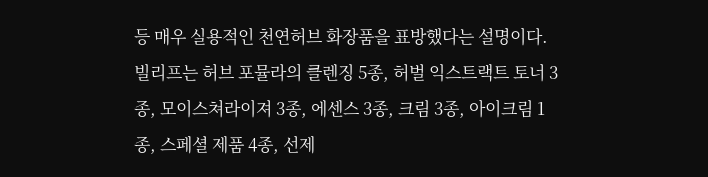등 매우 실용적인 천연허브 화장품을 표방했다는 설명이다.
빌리프는 허브 포뮬라의 클렌징 5종, 허벌 익스트랙트 토너 3종, 모이스쳐라이져 3종, 에센스 3종, 크림 3종, 아이크림 1종, 스페셜 제품 4종, 선제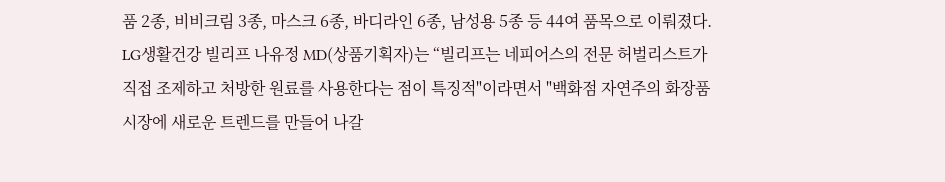품 2종, 비비크림 3종, 마스크 6종, 바디라인 6종, 남성용 5종 등 44여 품목으로 이뤄졌다.
LG생활건강 빌리프 나유정 MD(상품기획자)는 “빌리프는 네피어스의 전문 허벌리스트가 직접 조제하고 처방한 원료를 사용한다는 점이 특징적"이라면서 "백화점 자연주의 화장품 시장에 새로운 트렌드를 만들어 나갈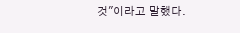것"이라고 말했다.